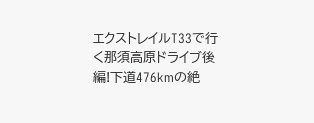エクストレイルT33で行く那須高原ドライブ後編!下道476kmの絶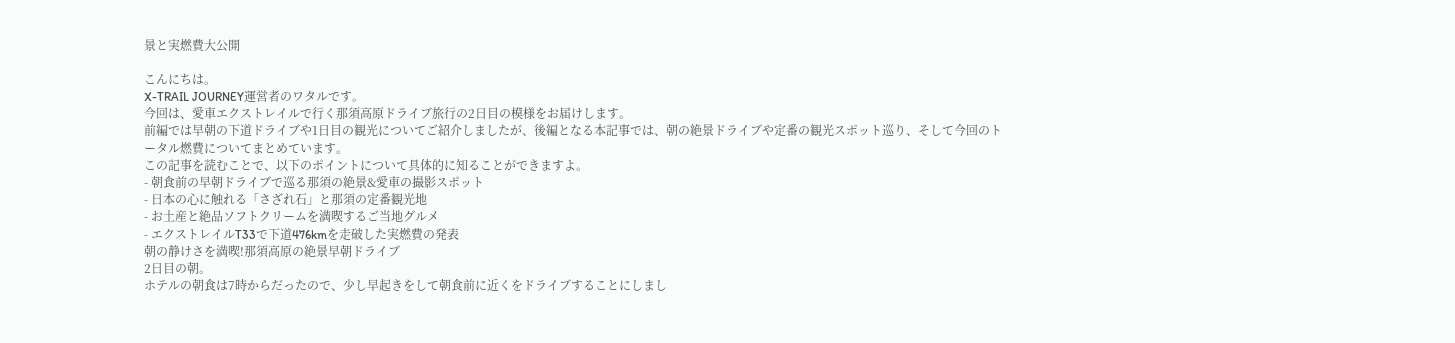景と実燃費大公開

こんにちは。
X-TRAIL JOURNEY運営者のワタルです。
今回は、愛車エクストレイルで行く那須高原ドライブ旅行の2日目の模様をお届けします。
前編では早朝の下道ドライブや1日目の観光についてご紹介しましたが、後編となる本記事では、朝の絶景ドライブや定番の観光スポット巡り、そして今回のトータル燃費についてまとめています。
この記事を読むことで、以下のポイントについて具体的に知ることができますよ。
- 朝食前の早朝ドライブで巡る那須の絶景&愛車の撮影スポット
- 日本の心に触れる「さざれ石」と那須の定番観光地
- お土産と絶品ソフトクリームを満喫するご当地グルメ
- エクストレイルT33で下道476kmを走破した実燃費の発表
朝の静けさを満喫!那須高原の絶景早朝ドライブ
2日目の朝。
ホテルの朝食は7時からだったので、少し早起きをして朝食前に近くをドライブすることにしまし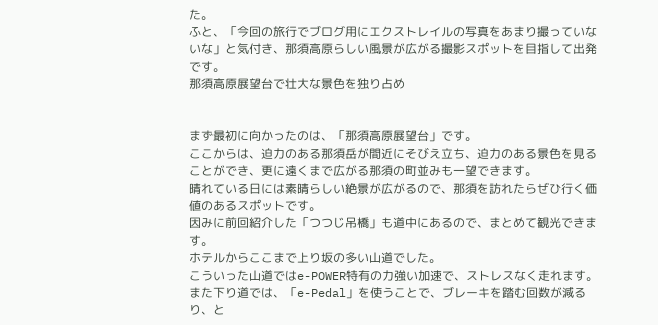た。
ふと、「今回の旅行でブログ用にエクストレイルの写真をあまり撮っていないな」と気付き、那須高原らしい風景が広がる撮影スポットを目指して出発です。
那須高原展望台で壮大な景色を独り占め


まず最初に向かったのは、「那須高原展望台」です。
ここからは、迫力のある那須岳が間近にそびえ立ち、迫力のある景色を見ることができ、更に遠くまで広がる那須の町並みも一望できます。
晴れている日には素晴らしい絶景が広がるので、那須を訪れたらぜひ行く価値のあるスポットです。
因みに前回紹介した「つつじ吊橋」も道中にあるので、まとめて観光できます。
ホテルからここまで上り坂の多い山道でした。
こういった山道ではe-POWER特有の力強い加速で、ストレスなく走れます。
また下り道では、「e-Pedal」を使うことで、ブレーキを踏む回数が減るり、と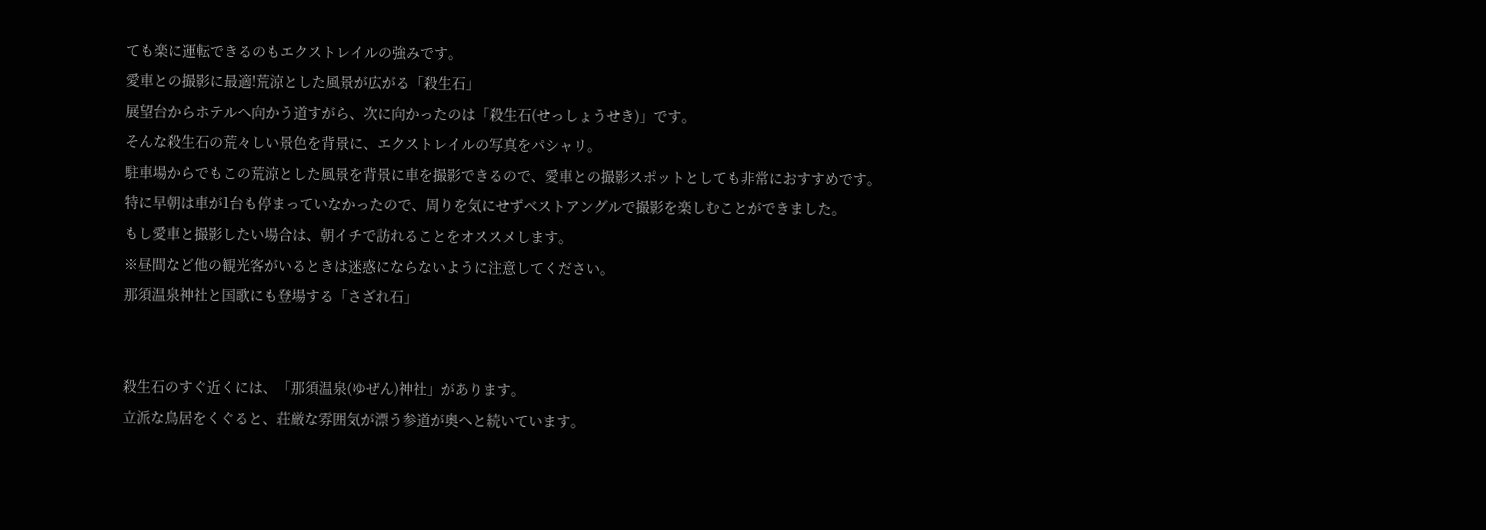ても楽に運転できるのもエクストレイルの強みです。
愛車との撮影に最適!荒涼とした風景が広がる「殺生石」
展望台からホテルへ向かう道すがら、次に向かったのは「殺生石(せっしょうせき)」です。
そんな殺生石の荒々しい景色を背景に、エクストレイルの写真をパシャリ。
駐車場からでもこの荒涼とした風景を背景に車を撮影できるので、愛車との撮影スポットとしても非常におすすめです。
特に早朝は車が1台も停まっていなかったので、周りを気にせずベストアングルで撮影を楽しむことができました。
もし愛車と撮影したい場合は、朝イチで訪れることをオススメします。
※昼間など他の観光客がいるときは迷惑にならないように注意してください。
那須温泉神社と国歌にも登場する「さざれ石」


殺生石のすぐ近くには、「那須温泉(ゆぜん)神社」があります。
立派な鳥居をくぐると、荘厳な雰囲気が漂う参道が奥へと続いています。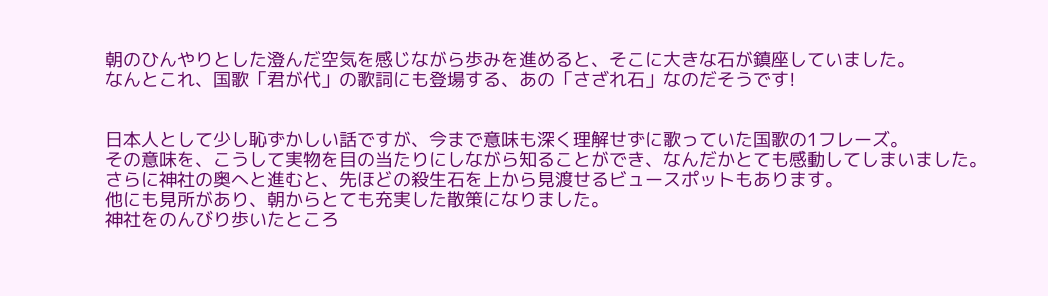朝のひんやりとした澄んだ空気を感じながら歩みを進めると、そこに大きな石が鎮座していました。
なんとこれ、国歌「君が代」の歌詞にも登場する、あの「さざれ石」なのだそうです!


日本人として少し恥ずかしい話ですが、今まで意味も深く理解せずに歌っていた国歌の1フレーズ。
その意味を、こうして実物を目の当たりにしながら知ることができ、なんだかとても感動してしまいました。
さらに神社の奥へと進むと、先ほどの殺生石を上から見渡せるビュースポットもあります。
他にも見所があり、朝からとても充実した散策になりました。
神社をのんびり歩いたところ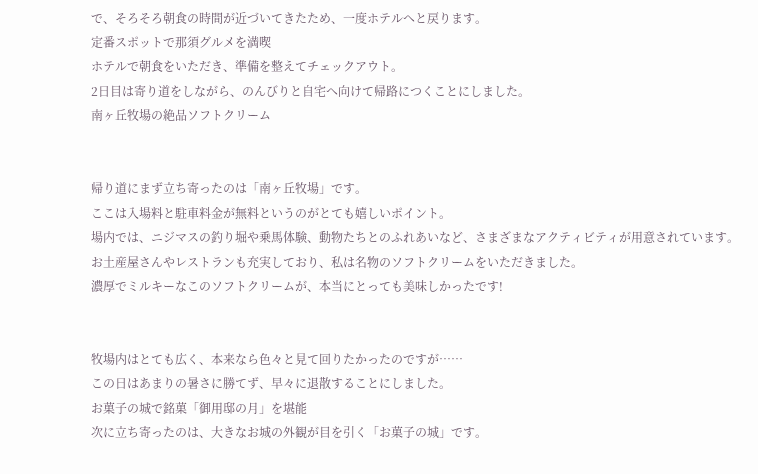で、そろそろ朝食の時間が近づいてきたため、一度ホテルへと戻ります。
定番スポットで那須グルメを満喫
ホテルで朝食をいただき、準備を整えてチェックアウト。
2日目は寄り道をしながら、のんびりと自宅へ向けて帰路につくことにしました。
南ヶ丘牧場の絶品ソフトクリーム


帰り道にまず立ち寄ったのは「南ヶ丘牧場」です。
ここは入場料と駐車料金が無料というのがとても嬉しいポイント。
場内では、ニジマスの釣り堀や乗馬体験、動物たちとのふれあいなど、さまざまなアクティビティが用意されています。
お土産屋さんやレストランも充実しており、私は名物のソフトクリームをいただきました。
濃厚でミルキーなこのソフトクリームが、本当にとっても美味しかったです!


牧場内はとても広く、本来なら色々と見て回りたかったのですが……
この日はあまりの暑さに勝てず、早々に退散することにしました。
お菓子の城で銘菓「御用邸の月」を堪能
次に立ち寄ったのは、大きなお城の外観が目を引く「お菓子の城」です。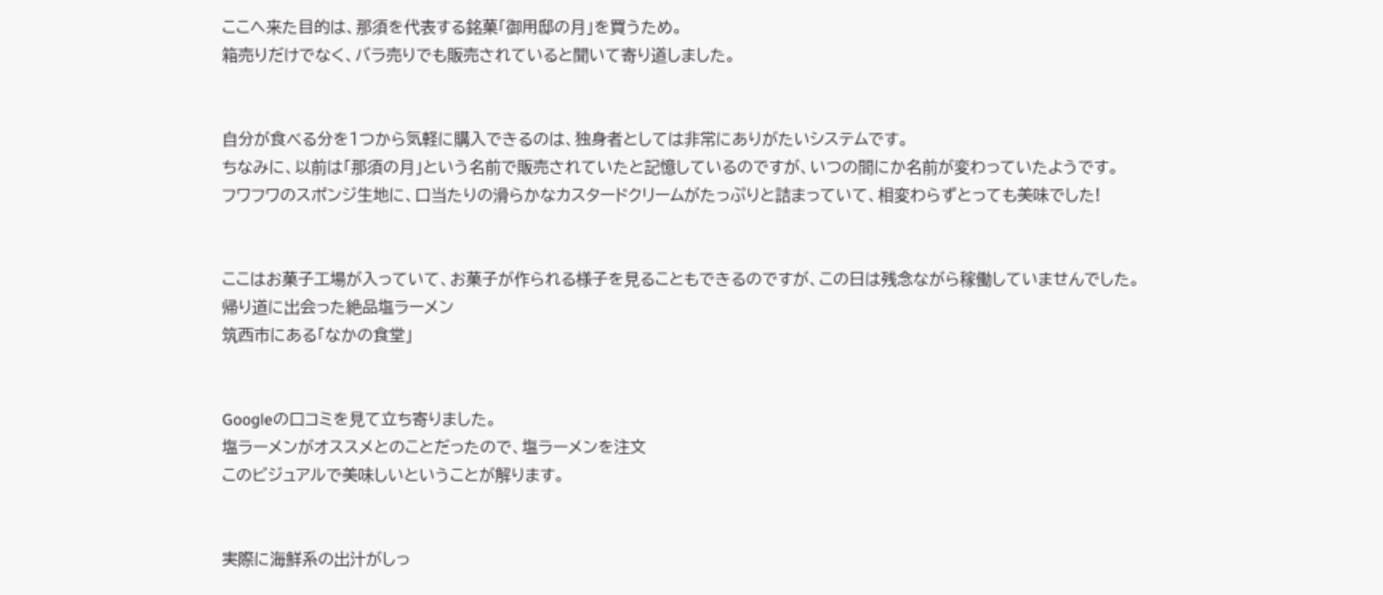ここへ来た目的は、那須を代表する銘菓「御用邸の月」を買うため。
箱売りだけでなく、バラ売りでも販売されていると聞いて寄り道しました。


自分が食べる分を1つから気軽に購入できるのは、独身者としては非常にありがたいシステムです。
ちなみに、以前は「那須の月」という名前で販売されていたと記憶しているのですが、いつの間にか名前が変わっていたようです。
フワフワのスポンジ生地に、口当たりの滑らかなカスタードクリームがたっぷりと詰まっていて、相変わらずとっても美味でした!


ここはお菓子工場が入っていて、お菓子が作られる様子を見ることもできるのですが、この日は残念ながら稼働していませんでした。
帰り道に出会った絶品塩ラーメン
筑西市にある「なかの食堂」


Googleの口コミを見て立ち寄りました。
塩ラーメンがオススメとのことだったので、塩ラーメンを注文
このビジュアルで美味しいということが解ります。


実際に海鮮系の出汁がしっ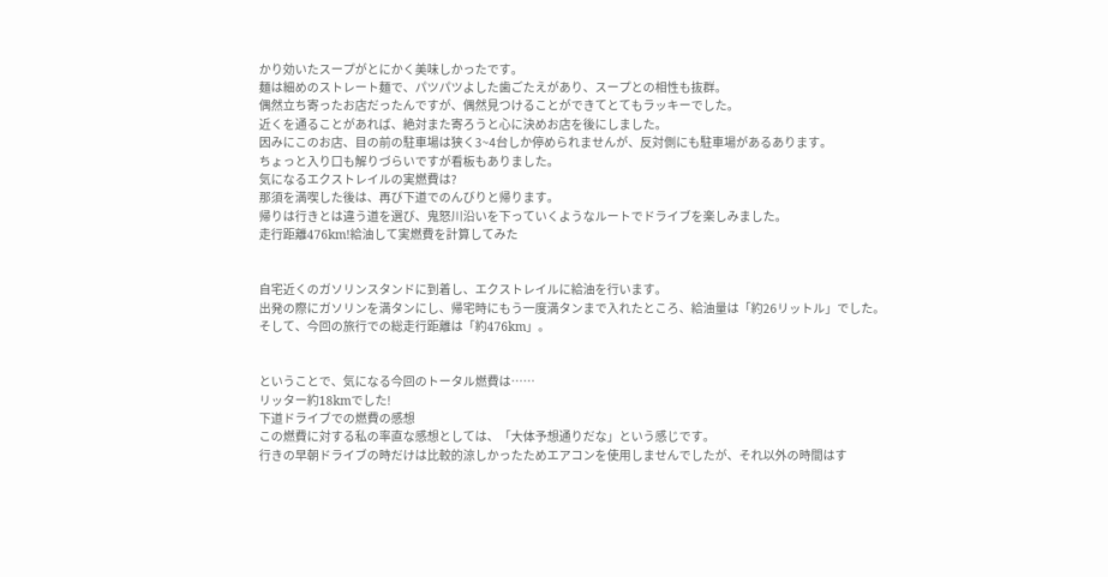かり効いたスープがとにかく美味しかったです。
麺は細めのストレート麺で、パツパツよした歯ごたえがあり、スープとの相性も抜群。
偶然立ち寄ったお店だったんですが、偶然見つけることができてとてもラッキーでした。
近くを通ることがあれば、絶対また寄ろうと心に決めお店を後にしました。
因みにこのお店、目の前の駐車場は狭く3~4台しか停められませんが、反対側にも駐車場があるあります。
ちょっと入り口も解りづらいですが看板もありました。
気になるエクストレイルの実燃費は?
那須を満喫した後は、再び下道でのんびりと帰ります。
帰りは行きとは違う道を選び、鬼怒川沿いを下っていくようなルートでドライブを楽しみました。
走行距離476km!給油して実燃費を計算してみた


自宅近くのガソリンスタンドに到着し、エクストレイルに給油を行います。
出発の際にガソリンを満タンにし、帰宅時にもう一度満タンまで入れたところ、給油量は「約26リットル」でした。
そして、今回の旅行での総走行距離は「約476km」。


ということで、気になる今回のトータル燃費は……
リッター約18kmでした!
下道ドライブでの燃費の感想
この燃費に対する私の率直な感想としては、「大体予想通りだな」という感じです。
行きの早朝ドライブの時だけは比較的涼しかったためエアコンを使用しませんでしたが、それ以外の時間はす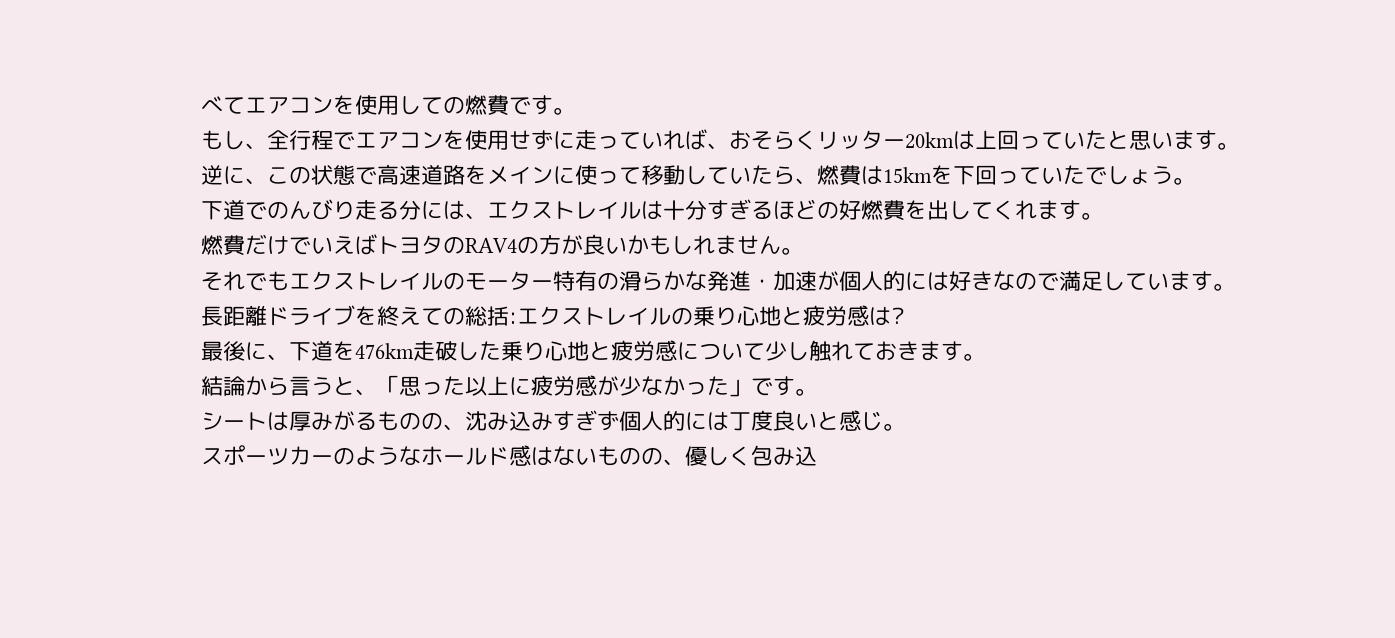べてエアコンを使用しての燃費です。
もし、全行程でエアコンを使用せずに走っていれば、おそらくリッター20kmは上回っていたと思います。
逆に、この状態で高速道路をメインに使って移動していたら、燃費は15kmを下回っていたでしょう。
下道でのんびり走る分には、エクストレイルは十分すぎるほどの好燃費を出してくれます。
燃費だけでいえばトヨタのRAV4の方が良いかもしれません。
それでもエクストレイルのモーター特有の滑らかな発進・加速が個人的には好きなので満足しています。
長距離ドライブを終えての総括:エクストレイルの乗り心地と疲労感は?
最後に、下道を476km走破した乗り心地と疲労感について少し触れておきます。
結論から言うと、「思った以上に疲労感が少なかった」です。
シートは厚みがるものの、沈み込みすぎず個人的には丁度良いと感じ。
スポーツカーのようなホールド感はないものの、優しく包み込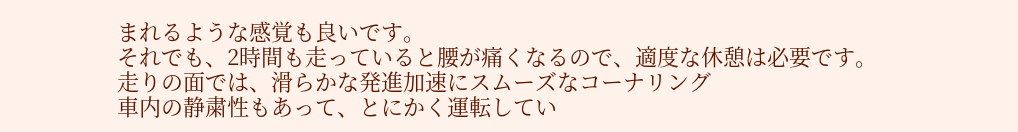まれるような感覚も良いです。
それでも、2時間も走っていると腰が痛くなるので、適度な休憩は必要です。
走りの面では、滑らかな発進加速にスムーズなコーナリング
車内の静粛性もあって、とにかく運転してい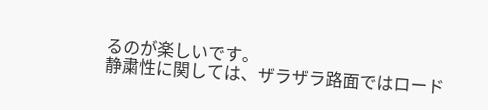るのが楽しいです。
静粛性に関しては、ザラザラ路面ではロード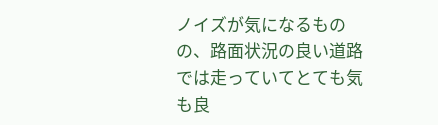ノイズが気になるものの、路面状況の良い道路では走っていてとても気も良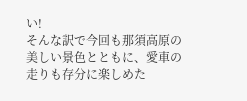い!
そんな訳で今回も那須高原の美しい景色とともに、愛車の走りも存分に楽しめた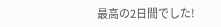最高の2日間でした!